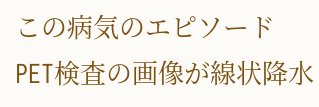この病気のエピソード
PET検査の画像が線状降水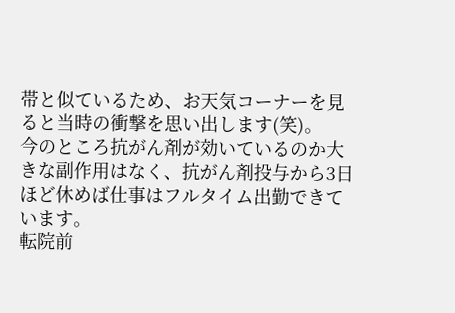帯と似ているため、お天気コーナーを見ると当時の衝撃を思い出します(笑)。
今のところ抗がん剤が効いているのか大きな副作用はなく、抗がん剤投与から3日ほど休めば仕事はフルタイム出勤できています。
転院前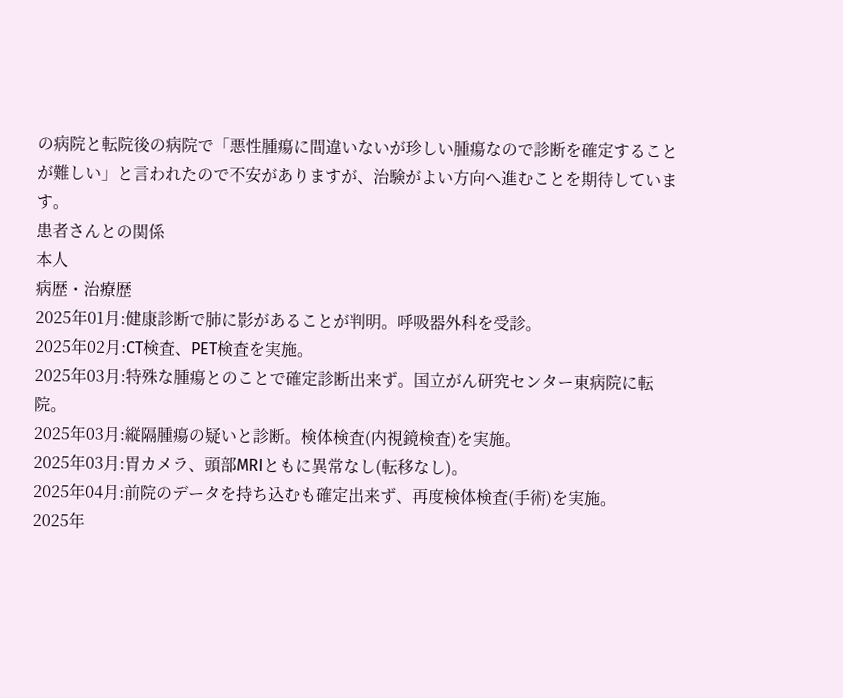の病院と転院後の病院で「悪性腫瘍に間違いないが珍しい腫瘍なので診断を確定することが難しい」と言われたので不安がありますが、治験がよい方向へ進むことを期待しています。
患者さんとの関係
本人
病歴・治療歴
2025年01月:健康診断で肺に影があることが判明。呼吸器外科を受診。
2025年02月:CT検査、PET検査を実施。
2025年03月:特殊な腫瘍とのことで確定診断出来ず。国立がん研究センター東病院に転院。
2025年03月:縦隔腫瘍の疑いと診断。検体検査(内視鏡検査)を実施。
2025年03月:胃カメラ、頭部MRIともに異常なし(転移なし)。
2025年04月:前院のデータを持ち込むも確定出来ず、再度検体検査(手術)を実施。
2025年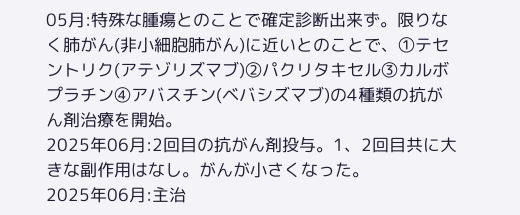05月:特殊な腫瘍とのことで確定診断出来ず。限りなく肺がん(非小細胞肺がん)に近いとのことで、①テセントリク(アテゾリズマブ)②パクリタキセル③カルボプラチン④アバスチン(ベバシズマブ)の4種類の抗がん剤治療を開始。
2025年06月:2回目の抗がん剤投与。1、2回目共に大きな副作用はなし。がんが小さくなった。
2025年06月:主治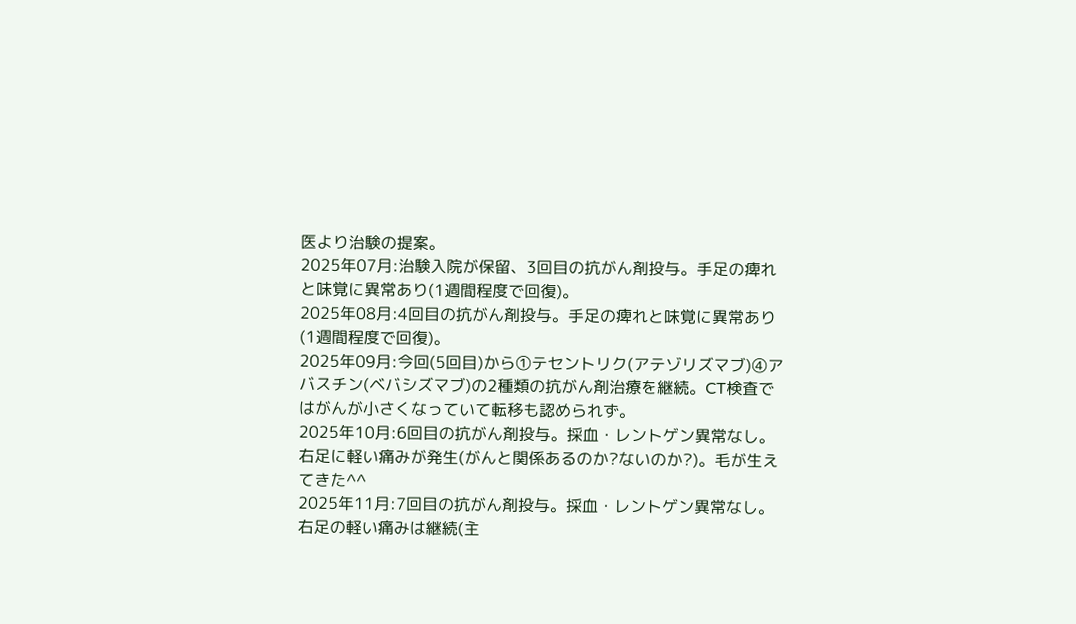医より治験の提案。
2025年07月:治験入院が保留、3回目の抗がん剤投与。手足の痺れと味覚に異常あり(1週間程度で回復)。
2025年08月:4回目の抗がん剤投与。手足の痺れと味覚に異常あり(1週間程度で回復)。
2025年09月:今回(5回目)から①テセントリク(アテゾリズマブ)④アバスチン(ベバシズマブ)の2種類の抗がん剤治療を継続。CT検査ではがんが小さくなっていて転移も認められず。
2025年10月:6回目の抗がん剤投与。採血・レントゲン異常なし。右足に軽い痛みが発生(がんと関係あるのか?ないのか?)。毛が生えてきた^^
2025年11月:7回目の抗がん剤投与。採血・レントゲン異常なし。右足の軽い痛みは継続(主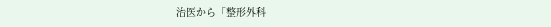治医から「整形外科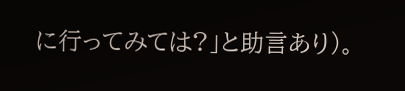に行ってみては?」と助言あり)。